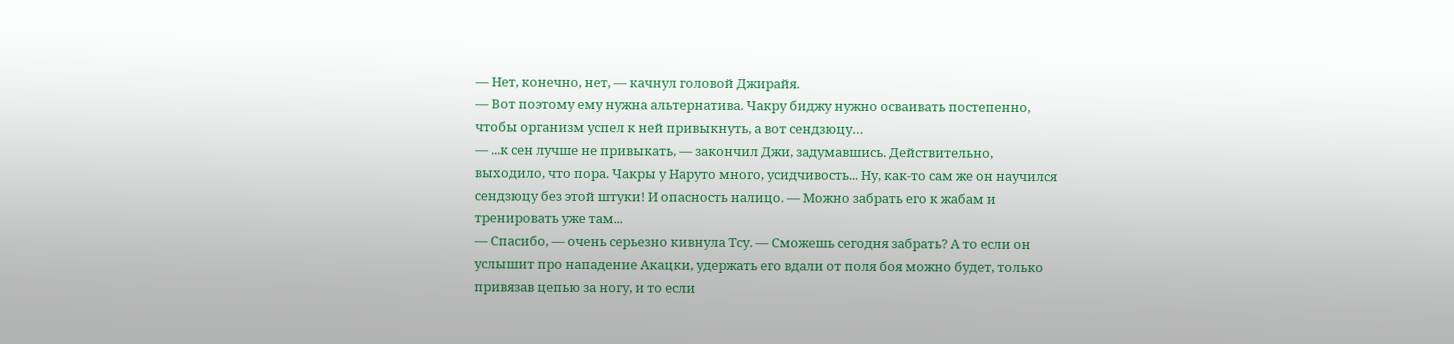— Нет, конечно, нет, — качнул головой Джирайя.
— Вот поэтому ему нужна альтернатива. Чакру биджу нужно осваивать постепенно, чтобы организм успел к ней привыкнуть, а вот сендзюцу…
— ...к сен лучше не привыкать, — закончил Джи, задумавшись. Действительно, выходило, что пора. Чакры у Наруто много, усидчивость... Ну, как-то сам же он научился сендзюцу без этой штуки! И опасность налицо. — Можно забрать его к жабам и тренировать уже там...
— Спасибо, — очень серьезно кивнула Тсу. — Сможешь сегодня забрать? А то если он услышит про нападение Акацки, удержать его вдали от поля боя можно будет, только привязав цепью за ногу, и то если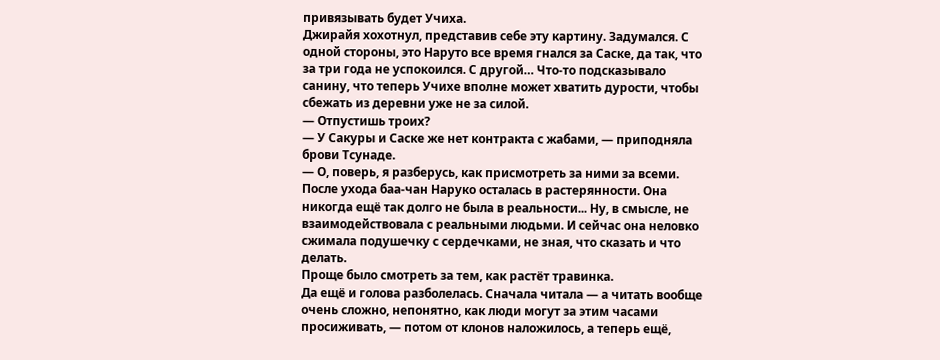привязывать будет Учиха.
Джирайя хохотнул, представив себе эту картину. Задумался. С одной стороны, это Наруто все время гнался за Саске, да так, что за три года не успокоился. С другой… Что-то подсказывало санину, что теперь Учихе вполне может хватить дурости, чтобы сбежать из деревни уже не за силой.
— Отпустишь троих?
— У Сакуры и Саске же нет контракта с жабами, — приподняла брови Тсунаде.
— О, поверь, я разберусь, как присмотреть за ними за всеми.
После ухода баа-чан Наруко осталась в растерянности. Она никогда ещё так долго не была в реальности... Ну, в смысле, не взаимодействовала с реальными людьми. И сейчас она неловко сжимала подушечку с сердечками, не зная, что сказать и что делать.
Проще было смотреть за тем, как растёт травинка.
Да ещё и голова разболелась. Сначала читала — а читать вообще очень сложно, непонятно, как люди могут за этим часами просиживать, — потом от клонов наложилось, а теперь ещё,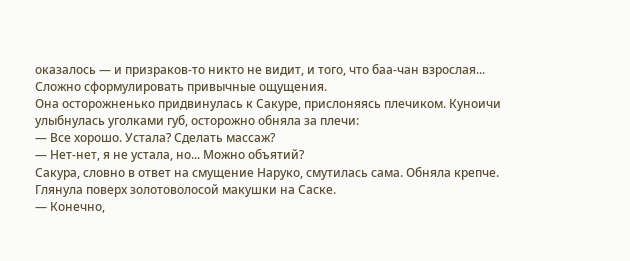оказалось — и призраков-то никто не видит, и того, что баа-чан взрослая... Сложно сформулировать привычные ощущения.
Она осторожненько придвинулась к Сакуре, прислоняясь плечиком. Куноичи улыбнулась уголками губ, осторожно обняла за плечи:
— Все хорошо. Устала? Сделать массаж?
— Нет-нет, я не устала, но... Можно объятий?
Сакура, словно в ответ на смущение Наруко, смутилась сама. Обняла крепче. Глянула поверх золотоволосой макушки на Саске.
— Конечно,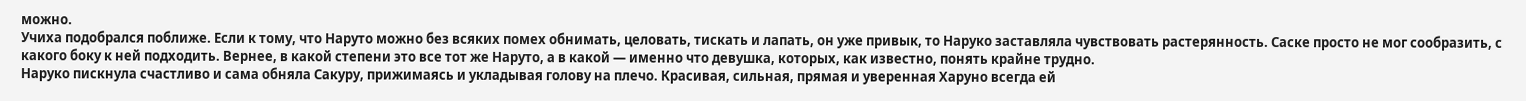можно.
Учиха подобрался поближе. Если к тому, что Наруто можно без всяких помех обнимать, целовать, тискать и лапать, он уже привык, то Наруко заставляла чувствовать растерянность. Саске просто не мог сообразить, с какого боку к ней подходить. Вернее, в какой степени это все тот же Наруто, а в какой — именно что девушка, которых, как известно, понять крайне трудно.
Наруко пискнула счастливо и сама обняла Сакуру, прижимаясь и укладывая голову на плечо. Красивая, сильная, прямая и уверенная Харуно всегда ей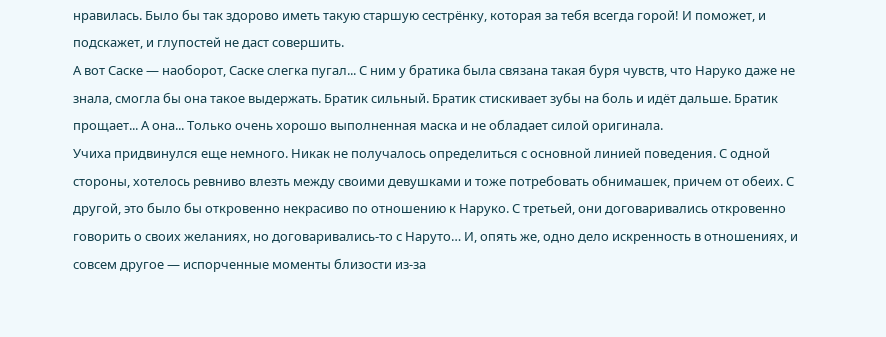нравилась. Было бы так здорово иметь такую старшую сестрёнку, которая за тебя всегда горой! И поможет, и подскажет, и глупостей не даст совершить.
А вот Саске — наоборот, Саске слегка пугал... С ним у братика была связана такая буря чувств, что Наруко даже не знала, смогла бы она такое выдержать. Братик сильный. Братик стискивает зубы на боль и идёт дальше. Братик прощает... А она... Только очень хорошо выполненная маска и не обладает силой оригинала.
Учиха придвинулся еще немного. Никак не получалось определиться с основной линией поведения. С одной стороны, хотелось ревниво влезть между своими девушками и тоже потребовать обнимашек, причем от обеих. С другой, это было бы откровенно некрасиво по отношению к Наруко. С третьей, они договаривались откровенно говорить о своих желаниях, но договаривались-то с Наруто… И, опять же, одно дело искренность в отношениях, и совсем другое — испорченные моменты близости из-за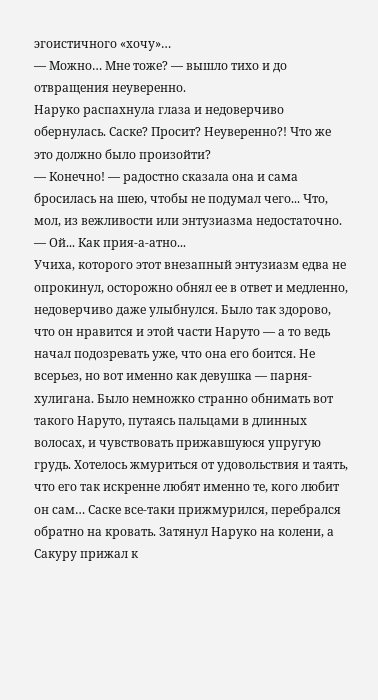эгоистичного «хочу»…
— Можно… Мне тоже? — вышло тихо и до отвращения неуверенно.
Наруко распахнула глаза и недоверчиво обернулась. Саске? Просит? Неуверенно?! Что же это должно было произойти?
— Конечно! — радостно сказала она и сама бросилась на шею, чтобы не подумал чего... Что, мол, из вежливости или энтузиазма недостаточно. — Ой... Как прия-а-атно...
Учиха, которого этот внезапный энтузиазм едва не опрокинул, осторожно обнял ее в ответ и медленно, недоверчиво даже улыбнулся. Было так здорово, что он нравится и этой части Наруто — а то ведь начал подозревать уже, что она его боится. Не всерьез, но вот именно как девушка — парня-хулигана. Было немножко странно обнимать вот такого Наруто, путаясь пальцами в длинных волосах, и чувствовать прижавшуюся упругую грудь. Хотелось жмуриться от удовольствия и таять, что его так искренне любят именно те, кого любит он сам… Саске все-таки прижмурился, перебрался обратно на кровать. Затянул Наруко на колени, а Сакуру прижал к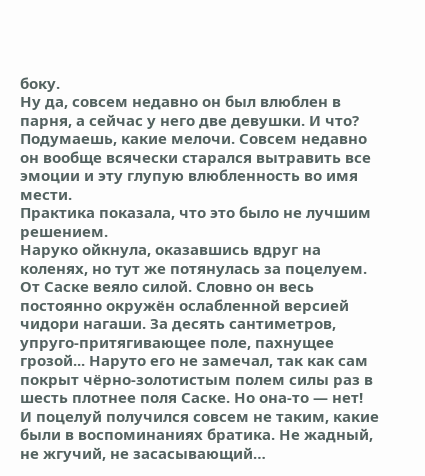боку.
Ну да, совсем недавно он был влюблен в парня, а сейчас у него две девушки. И что? Подумаешь, какие мелочи. Совсем недавно он вообще всячески старался вытравить все эмоции и эту глупую влюбленность во имя мести.
Практика показала, что это было не лучшим решением.
Наруко ойкнула, оказавшись вдруг на коленях, но тут же потянулась за поцелуем. От Саске веяло силой. Словно он весь постоянно окружён ослабленной версией чидори нагаши. За десять сантиметров, упруго-притягивающее поле, пахнущее грозой... Наруто его не замечал, так как сам покрыт чёрно-золотистым полем силы раз в шесть плотнее поля Саске. Но она-то — нет!
И поцелуй получился совсем не таким, какие были в воспоминаниях братика. Не жадный, не жгучий, не засасывающий…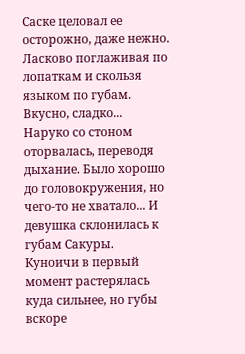Саске целовал ее осторожно, даже нежно. Ласково поглаживая по лопаткам и скользя языком по губам. Вкусно, сладко...
Наруко со стоном оторвалась, переводя дыхание. Было хорошо до головокружения, но чего-то не хватало... И девушка склонилась к губам Сакуры.
Куноичи в первый момент растерялась куда сильнее, но губы вскоре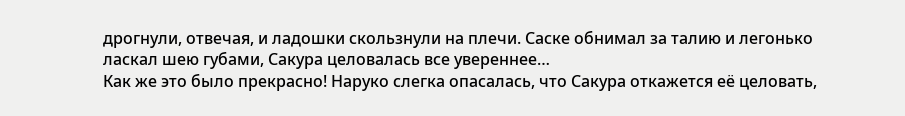дрогнули, отвечая, и ладошки скользнули на плечи. Саске обнимал за талию и легонько ласкал шею губами, Сакура целовалась все увереннее…
Как же это было прекрасно! Наруко слегка опасалась, что Сакура откажется её целовать,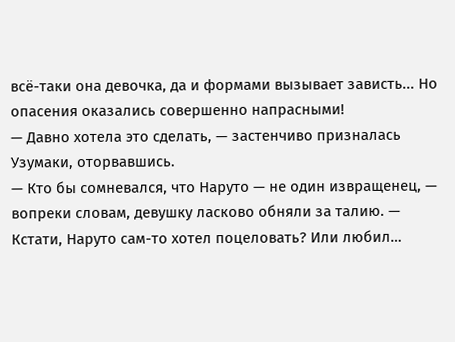всё-таки она девочка, да и формами вызывает зависть... Но опасения оказались совершенно напрасными!
— Давно хотела это сделать, — застенчиво призналась Узумаки, оторвавшись.
— Кто бы сомневался, что Наруто — не один извращенец, — вопреки словам, девушку ласково обняли за талию. — Кстати, Наруто сам-то хотел поцеловать? Или любил…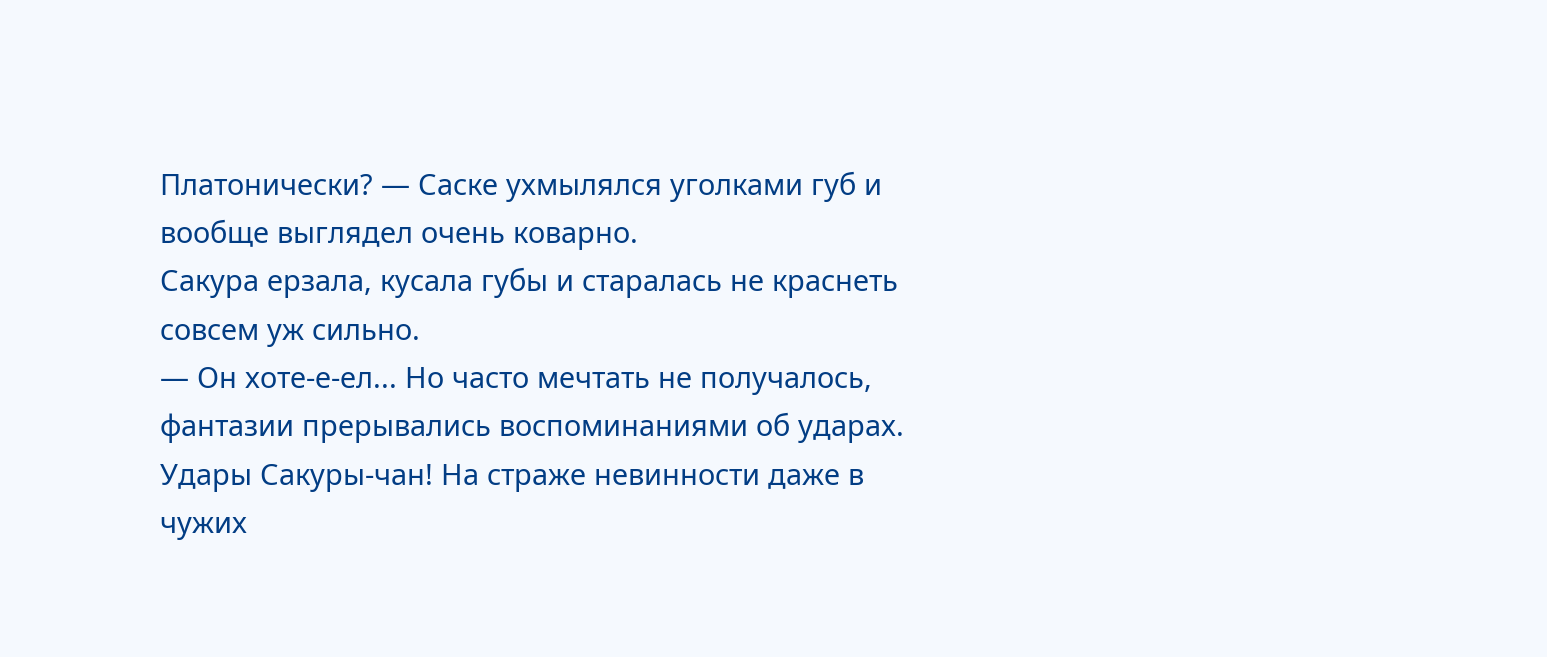Платонически? — Саске ухмылялся уголками губ и вообще выглядел очень коварно.
Сакура ерзала, кусала губы и старалась не краснеть совсем уж сильно.
— Он хоте-е-ел... Но часто мечтать не получалось, фантазии прерывались воспоминаниями об ударах. Удары Сакуры-чан! На страже невинности даже в чужих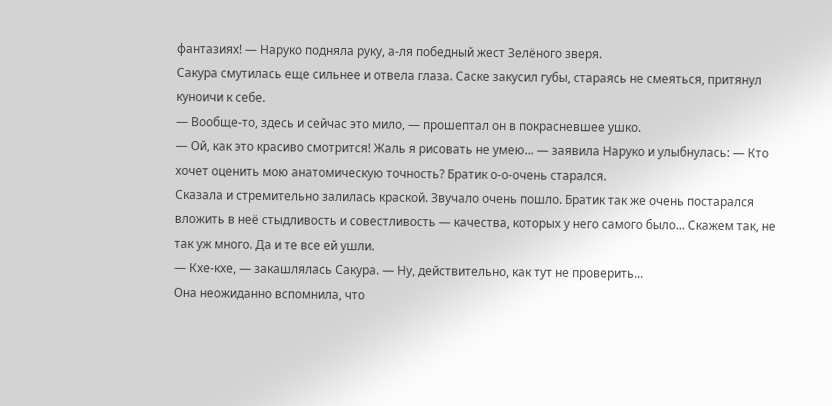фантазиях! — Наруко подняла руку, а-ля победный жест Зелёного зверя.
Сакура смутилась еще сильнее и отвела глаза. Саске закусил губы, стараясь не смеяться, притянул куноичи к себе.
— Вообще-то, здесь и сейчас это мило, — прошептал он в покрасневшее ушко.
— Ой, как это красиво смотрится! Жаль я рисовать не умею... — заявила Наруко и улыбнулась: — Кто хочет оценить мою анатомическую точность? Братик о-о-очень старался.
Сказала и стремительно залилась краской. Звучало очень пошло. Братик так же очень постарался вложить в неё стыдливость и совестливость — качества, которых у него самого было... Скажем так, не так уж много. Да и те все ей ушли.
— Кхе-кхе, — закашлялась Сакура. — Ну, действительно, как тут не проверить...
Она неожиданно вспомнила, что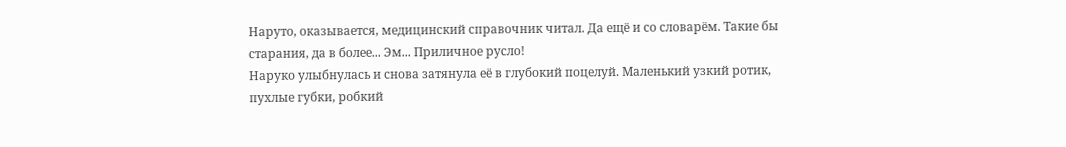Наруто, оказывается, медицинский справочник читал. Да ещё и со словарём. Такие бы старания, да в более... Эм... Приличное русло!
Наруко улыбнулась и снова затянула её в глубокий поцелуй. Маленький узкий ротик, пухлые губки, робкий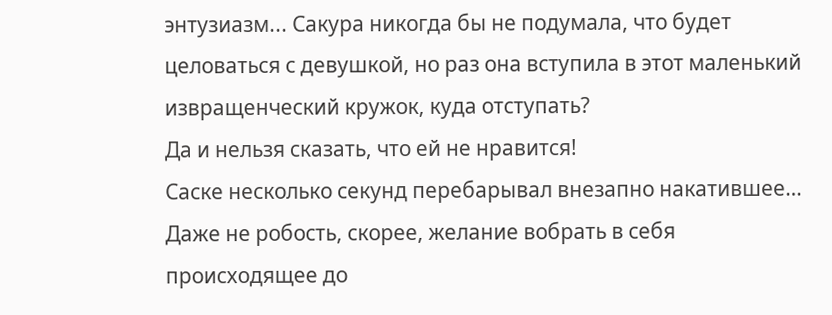энтузиазм... Сакура никогда бы не подумала, что будет целоваться с девушкой, но раз она вступила в этот маленький извращенческий кружок, куда отступать?
Да и нельзя сказать, что ей не нравится!
Саске несколько секунд перебарывал внезапно накатившее… Даже не робость, скорее, желание вобрать в себя происходящее до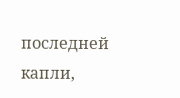последней капли,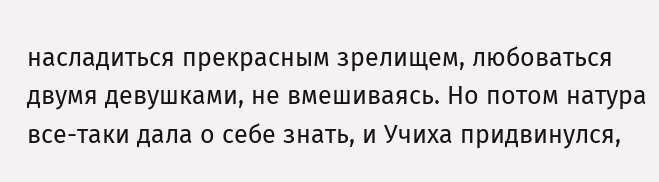насладиться прекрасным зрелищем, любоваться двумя девушками, не вмешиваясь. Но потом натура все-таки дала о себе знать, и Учиха придвинулся,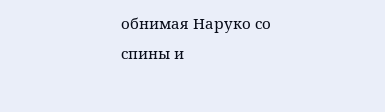обнимая Наруко со спины и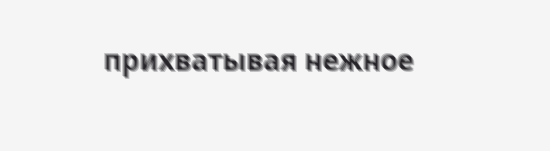прихватывая нежное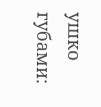ушко губами: